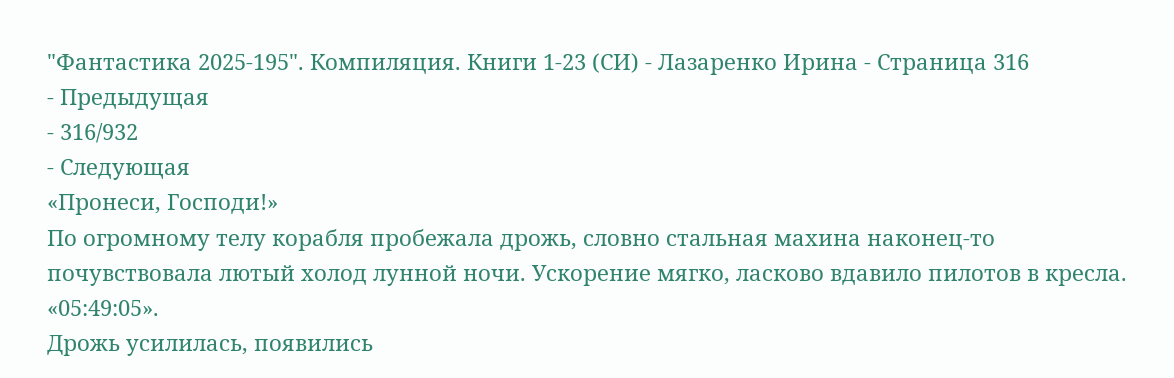"Фантастика 2025-195". Компиляция. Книги 1-23 (СИ) - Лазаренко Ирина - Страница 316
- Предыдущая
- 316/932
- Следующая
«Пронеси, Господи!»
По огромному телу корабля пробежала дрожь, словно стальная махина наконец-то почувствовала лютый холод лунной ночи. Ускорение мягко, ласково вдавило пилотов в кресла.
«05:49:05».
Дрожь усилилась, появились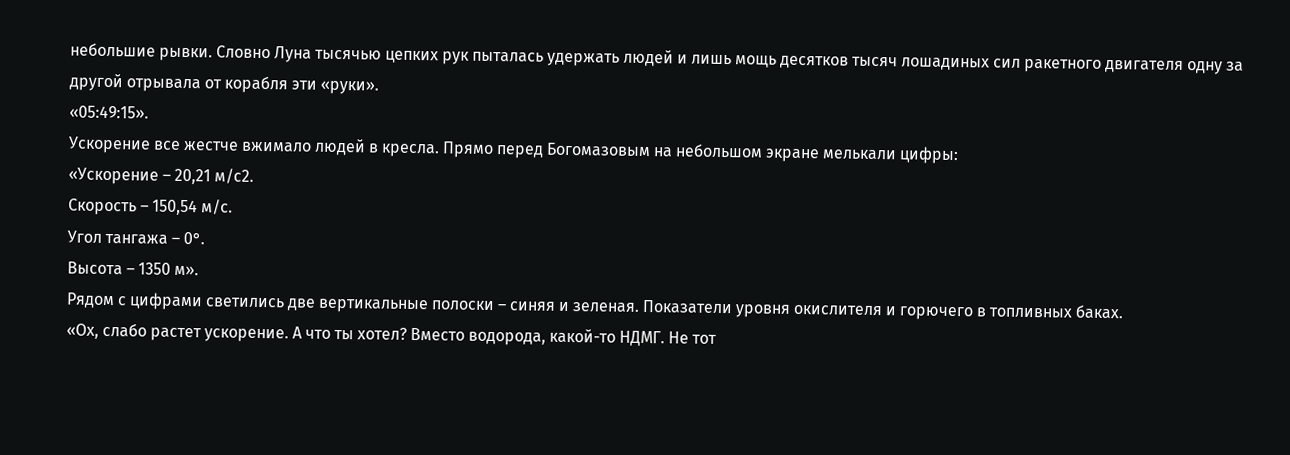небольшие рывки. Словно Луна тысячью цепких рук пыталась удержать людей и лишь мощь десятков тысяч лошадиных сил ракетного двигателя одну за другой отрывала от корабля эти «руки».
«05:49:15».
Ускорение все жестче вжимало людей в кресла. Прямо перед Богомазовым на небольшом экране мелькали цифры:
«Ускорение – 20,21 м/с2.
Скорость – 150,54 м/с.
Угол тангажа – 0°.
Высота – 1350 м».
Рядом с цифрами светились две вертикальные полоски – синяя и зеленая. Показатели уровня окислителя и горючего в топливных баках.
«Ох, слабо растет ускорение. А что ты хотел? Вместо водорода, какой-то НДМГ. Не тот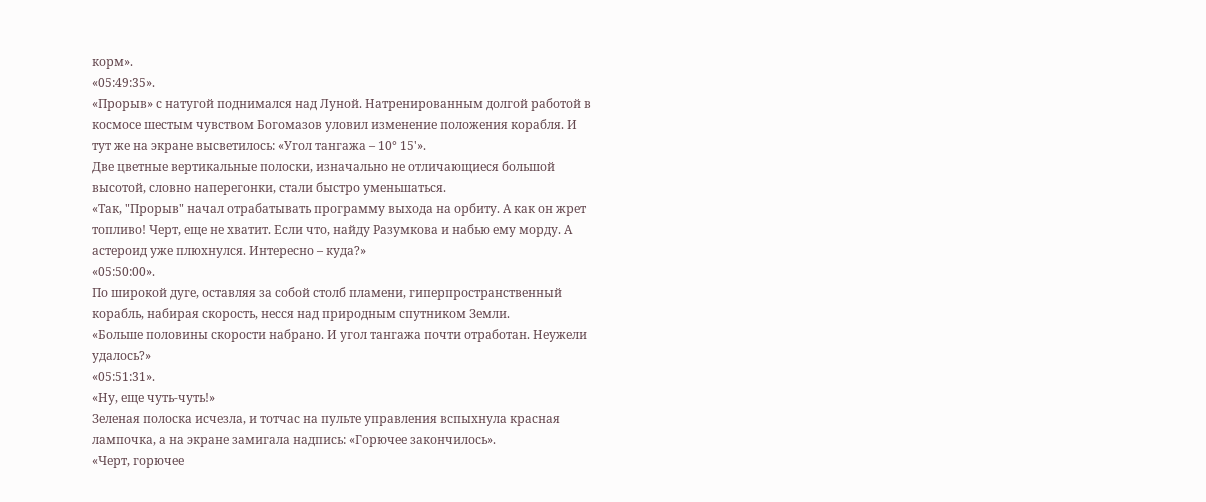корм».
«05:49:35».
«Прорыв» с натугой поднимался над Луной. Натренированным долгой работой в космосе шестым чувством Богомазов уловил изменение положения корабля. И тут же на экране высветилось: «Угол тангажа – 10° 15'».
Две цветные вертикальные полоски, изначально не отличающиеся большой высотой, словно наперегонки, стали быстро уменьшаться.
«Так, "Прорыв" начал отрабатывать программу выхода на орбиту. А как он жрет топливо! Черт, еще не хватит. Если что, найду Разумкова и набью ему морду. А астероид уже плюхнулся. Интересно – куда?»
«05:50:00».
По широкой дуге, оставляя за собой столб пламени, гиперпространственный корабль, набирая скорость, несся над природным спутником Земли.
«Больше половины скорости набрано. И угол тангажа почти отработан. Неужели удалось?»
«05:51:31».
«Ну, еще чуть-чуть!»
Зеленая полоска исчезла, и тотчас на пульте управления вспыхнула красная лампочка, а на экране замигала надпись: «Горючее закончилось».
«Черт, горючее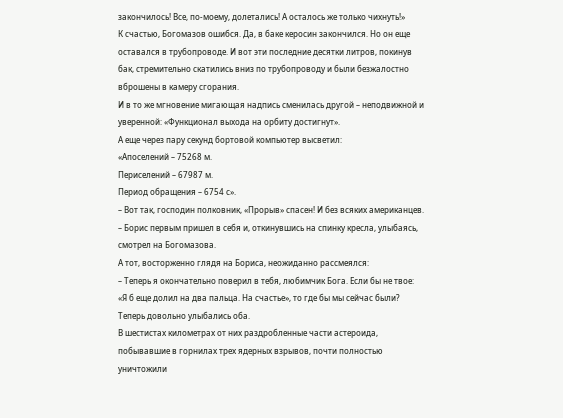закончилось! Все, по-моему, долетались! А осталось же только чихнуть!»
К счастью, Богомазов ошибся. Да, в баке керосин закончился. Но он еще оставался в трубопроводе. И вот эти последние десятки литров, покинув бак, стремительно скатились вниз по трубопроводу и были безжалостно вброшены в камеру сгорания.
И в то же мгновение мигающая надпись сменилась другой – неподвижной и уверенной: «Функционал выхода на орбиту достигнут».
А еще через пару секунд бортовой компьютер высветил:
«Апоселений – 75268 м.
Периселений – 67987 м.
Период обращения – 6754 с».
– Вот так, господин полковник, «Прорыв» спасен! И без всяких американцев. – Борис первым пришел в себя и, откинувшись на спинку кресла, улыбаясь, смотрел на Богомазова.
А тот, восторженно глядя на Бориса, неожиданно рассмеялся:
– Теперь я окончательно поверил в тебя, любимчик Бога. Если бы не твое: «Я б еще долил на два пальца. На счастье», то где бы мы сейчас были?
Теперь довольно улыбались оба.
В шестистах километрах от них раздробленные части астероида, побывавшие в горнилах трех ядерных взрывов, почти полностью уничтожили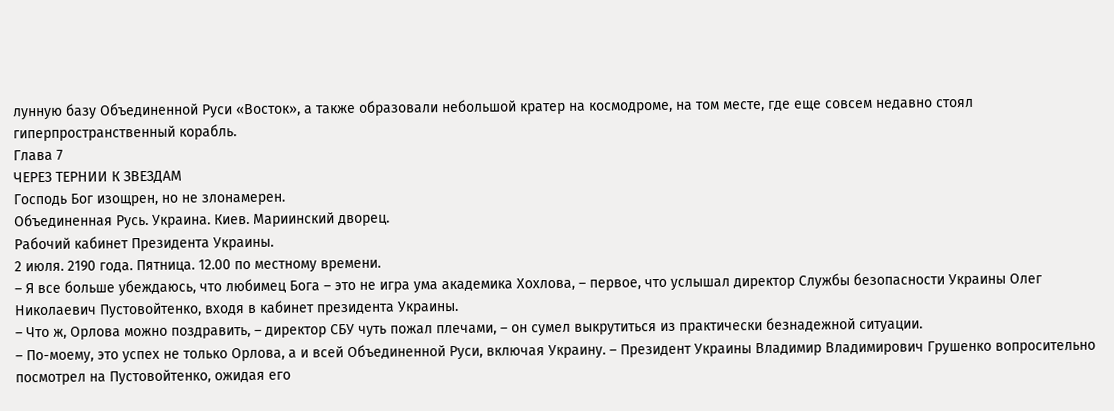лунную базу Объединенной Руси «Восток», а также образовали небольшой кратер на космодроме, на том месте, где еще совсем недавно стоял гиперпространственный корабль.
Глава 7
ЧЕРЕЗ ТЕРНИИ К ЗВЕЗДАМ
Господь Бог изощрен, но не злонамерен.
Объединенная Русь. Украина. Киев. Мариинский дворец.
Рабочий кабинет Президента Украины.
2 июля. 2190 года. Пятница. 12.00 по местному времени.
– Я все больше убеждаюсь, что любимец Бога – это не игра ума академика Хохлова, – первое, что услышал директор Службы безопасности Украины Олег Николаевич Пустовойтенко, входя в кабинет президента Украины.
– Что ж, Орлова можно поздравить, – директор СБУ чуть пожал плечами, – он сумел выкрутиться из практически безнадежной ситуации.
– По-моему, это успех не только Орлова, а и всей Объединенной Руси, включая Украину. – Президент Украины Владимир Владимирович Грушенко вопросительно посмотрел на Пустовойтенко, ожидая его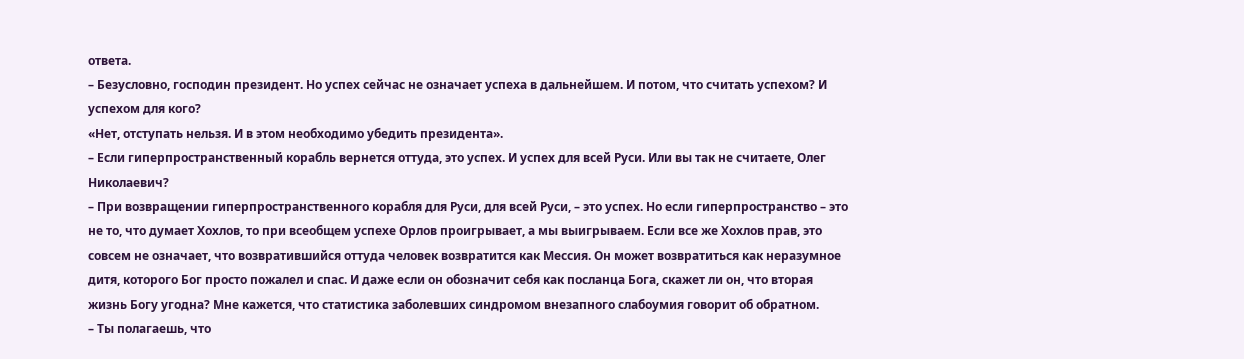ответа.
– Безусловно, господин президент. Но успех сейчас не означает успеха в дальнейшем. И потом, что считать успехом? И успехом для кого?
«Нет, отступать нельзя. И в этом необходимо убедить президента».
– Если гиперпространственный корабль вернется оттуда, это успех. И успех для всей Руси. Или вы так не считаете, Олег Николаевич?
– При возвращении гиперпространственного корабля для Руси, для всей Руси, – это успех. Но если гиперпространство – это не то, что думает Хохлов, то при всеобщем успехе Орлов проигрывает, а мы выигрываем. Если все же Хохлов прав, это совсем не означает, что возвратившийся оттуда человек возвратится как Мессия. Он может возвратиться как неразумное дитя, которого Бог просто пожалел и спас. И даже если он обозначит себя как посланца Бога, скажет ли он, что вторая жизнь Богу угодна? Мне кажется, что статистика заболевших синдромом внезапного слабоумия говорит об обратном.
– Ты полагаешь, что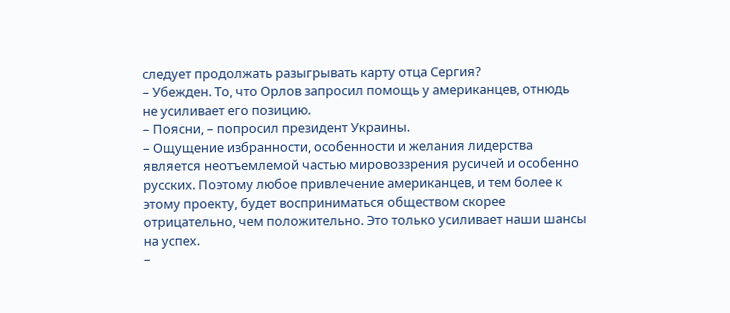следует продолжать разыгрывать карту отца Сергия?
– Убежден. То, что Орлов запросил помощь у американцев, отнюдь не усиливает его позицию.
– Поясни, – попросил президент Украины.
– Ощущение избранности, особенности и желания лидерства является неотъемлемой частью мировоззрения русичей и особенно русских. Поэтому любое привлечение американцев, и тем более к этому проекту, будет восприниматься обществом скорее отрицательно, чем положительно. Это только усиливает наши шансы на успех.
–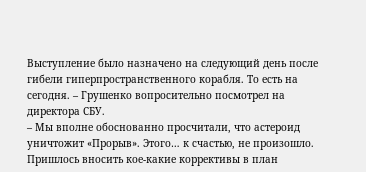Выступление было назначено на следующий день после гибели гиперпространственного корабля. То есть на сегодня. – Грушенко вопросительно посмотрел на директора СБУ.
– Мы вполне обоснованно просчитали, что астероид уничтожит «Прорыв». Этого… к счастью, не произошло. Пришлось вносить кое-какие коррективы в план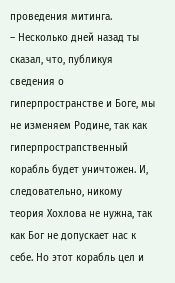проведения митинга.
– Несколько дней назад ты сказал, что, публикуя сведения о гиперпространстве и Боге, мы не изменяем Родине, так как гиперпрострапственный корабль будет уничтожен. И, следовательно, никому теория Хохлова не нужна, так как Бог не допускает нас к себе. Но этот корабль цел и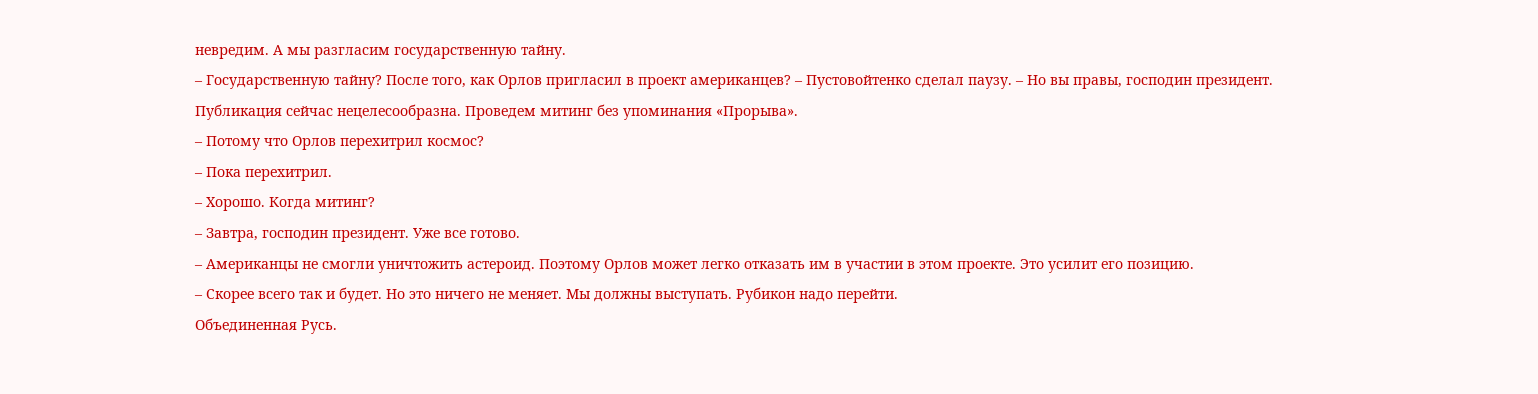невредим. А мы разгласим государственную тайну.
– Государственную тайну? После того, как Орлов пригласил в проект американцев? – Пустовойтенко сделал паузу. – Но вы правы, господин президент. Публикация сейчас нецелесообразна. Проведем митинг без упоминания «Прорыва».
– Потому что Орлов перехитрил космос?
– Пока перехитрил.
– Хорошо. Когда митинг?
– Завтра, господин президент. Уже все готово.
– Американцы не смогли уничтожить астероид. Поэтому Орлов может легко отказать им в участии в этом проекте. Это усилит его позицию.
– Скорее всего так и будет. Но это ничего не меняет. Мы должны выступать. Рубикон надо перейти.
Объединенная Русь.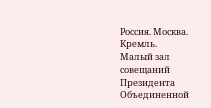Россия. Москва. Кремль.
Малый зал совещаний Президента Объединенной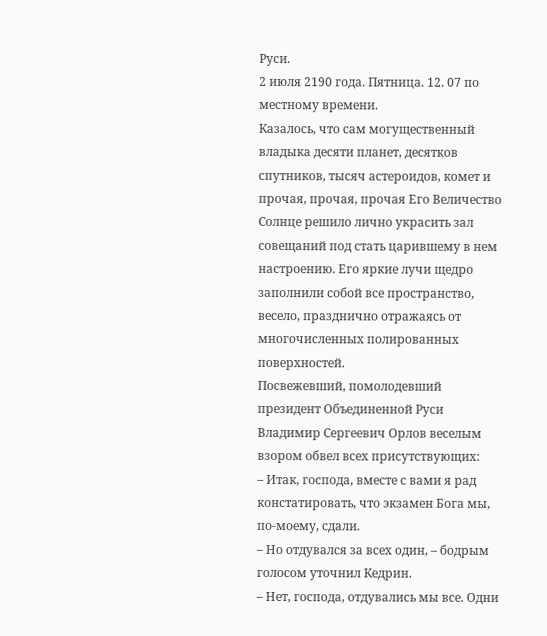Руси.
2 июля 2190 года. Пятница. 12. 07 по местному времени.
Казалось, что сам могущественный владыка десяти планет, десятков спутников, тысяч астероидов, комет и прочая, прочая, прочая Его Величество Солнце решило лично украсить зал совещаний под стать царившему в нем настроению. Его яркие лучи щедро заполнили собой все пространство, весело, празднично отражаясь от многочисленных полированных поверхностей.
Посвежевший, помолодевший президент Объединенной Руси Владимир Сергеевич Орлов веселым взором обвел всех присутствующих:
– Итак, господа, вместе с вами я рад констатировать, что экзамен Бога мы, по-моему, сдали.
– Но отдувался за всех один, – бодрым голосом уточнил Кедрин.
– Нет, господа, отдувались мы все. Одни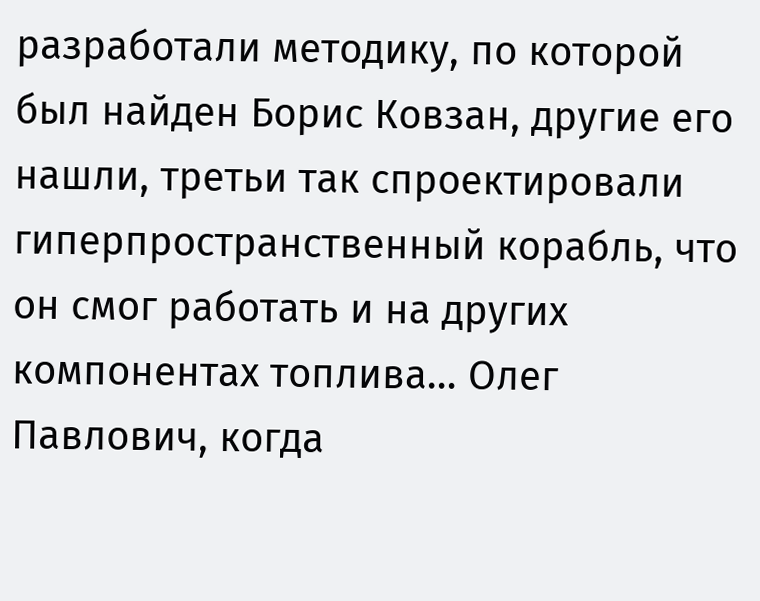разработали методику, по которой был найден Борис Ковзан, другие его нашли, третьи так спроектировали гиперпространственный корабль, что он смог работать и на других компонентах топлива… Олег Павлович, когда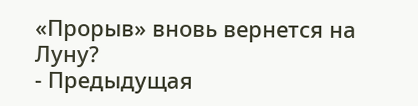«Прорыв» вновь вернется на Луну?
- Предыдущая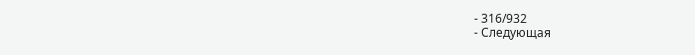- 316/932
- Следующая